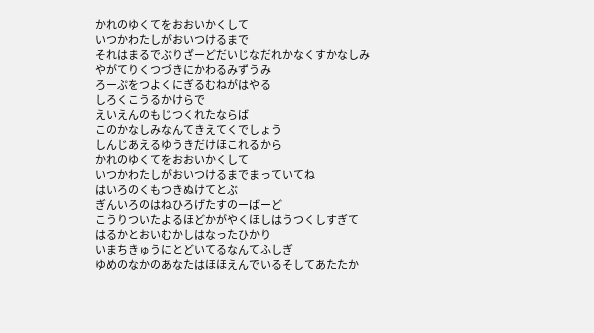かれのゆくてをおおいかくして
いつかわたしがおいつけるまで
それはまるでぶりざーどだいじなだれかなくすかなしみ
やがてりくつづきにかわるみずうみ
ろーぷをつよくにぎるむねがはやる
しろくこうるかけらで
えいえんのもじつくれたならば
このかなしみなんてきえてくでしょう
しんじあえるゆうきだけほこれるから
かれのゆくてをおおいかくして
いつかわたしがおいつけるまでまっていてね
はいろのくもつきぬけてとぶ
ぎんいろのはねひろげたすのーばーど
こうりついたよるほどかがやくほしはうつくしすぎて
はるかとおいむかしはなったひかり
いまちきゅうにとどいてるなんてふしぎ
ゆめのなかのあなたはほほえんでいるそしてあたたか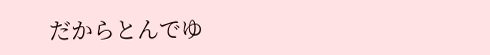だからとんでゆ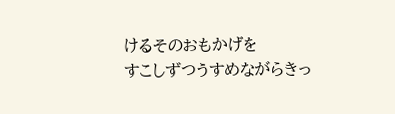けるそのおもかげを
すこしずつうすめながらきっ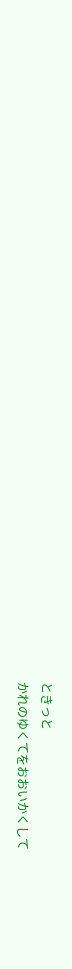ときっと
かれのゆくてをおおいかくして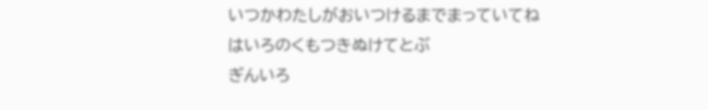いつかわたしがおいつけるまでまっていてね
はいろのくもつきぬけてとぶ
ぎんいろ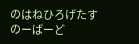のはねひろげたすのーばーど